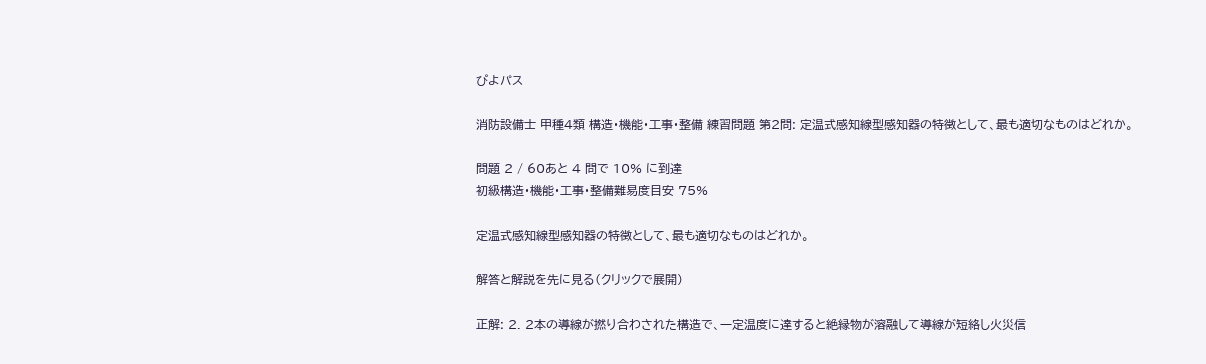ぴよパス

消防設備士 甲種4類 構造・機能・工事・整備 練習問題 第2問: 定温式感知線型感知器の特徴として、最も適切なものはどれか。

問題 2 / 60あと 4 問で 10% に到達
初級構造・機能・工事・整備難易度目安 75%

定温式感知線型感知器の特徴として、最も適切なものはどれか。

解答と解説を先に見る(クリックで展開)

正解: 2. 2本の導線が撚り合わされた構造で、一定温度に達すると絶縁物が溶融して導線が短絡し火災信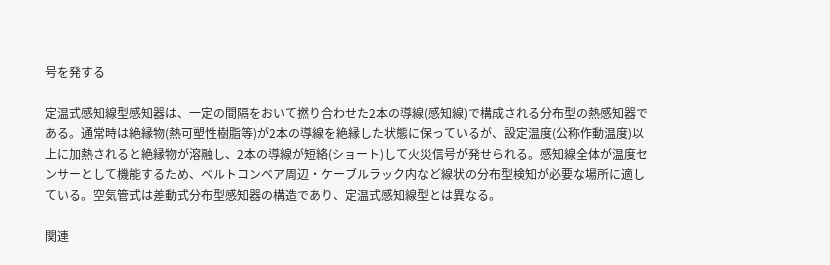号を発する

定温式感知線型感知器は、一定の間隔をおいて撚り合わせた2本の導線(感知線)で構成される分布型の熱感知器である。通常時は絶縁物(熱可塑性樹脂等)が2本の導線を絶縁した状態に保っているが、設定温度(公称作動温度)以上に加熱されると絶縁物が溶融し、2本の導線が短絡(ショート)して火災信号が発せられる。感知線全体が温度センサーとして機能するため、ベルトコンベア周辺・ケーブルラック内など線状の分布型検知が必要な場所に適している。空気管式は差動式分布型感知器の構造であり、定温式感知線型とは異なる。

関連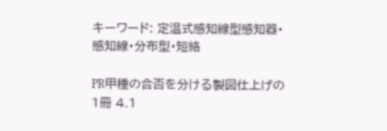キーワード: 定温式感知線型感知器・感知線・分布型・短絡

PR甲種の合否を分ける製図仕上げの1冊 4.1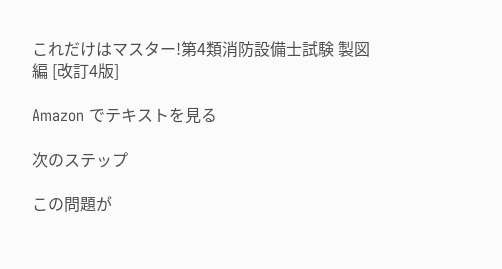これだけはマスター!第4類消防設備士試験 製図編 [改訂4版]

Amazon でテキストを見る

次のステップ

この問題が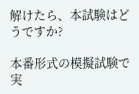解けたら、本試験はどうですか?

本番形式の模擬試験で実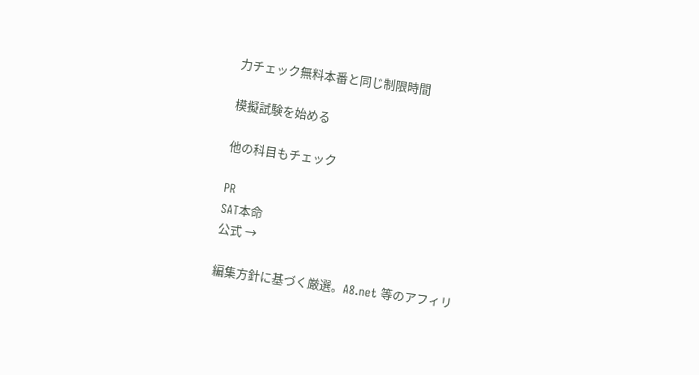力チェック無料本番と同じ制限時間

模擬試験を始める

他の科目もチェック

PR
SAT本命
公式 →

編集方針に基づく厳選。A8.net 等のアフィリ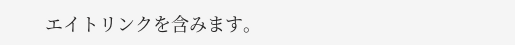エイトリンクを含みます。